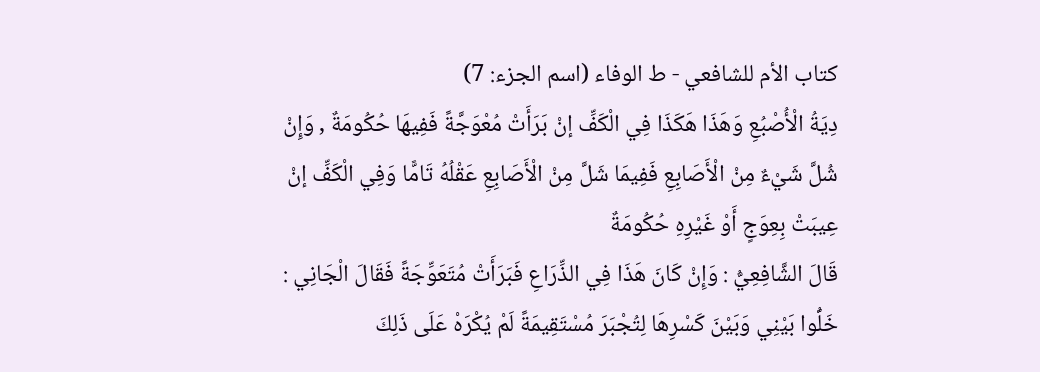كتاب الأم للشافعي - ط الوفاء (اسم الجزء: 7)
دِيَةُ الْأُصْبُعِ وَهَذَا هَكَذَا فِي الْكَفِّ إنْ بَرَأَتْ مُعْوَجَّةً فَفِيهَا حُكُومَةٌ , وَإِنْ شُلَّ شَيْءٌ مِنْ الْأَصَابِعِ فَفِيمَا شَلَّ مِنْ الْأَصَابِعِ عَقْلُهُ تَامًّا وَفِي الْكَفِّ إنْ عِيبَتْ بِعِوَجٍ أَوْ غَيْرِهِ حُكُومَةٌ
قَالَ الشَّافِعِيُّ : وَإِنْ كَانَ هَذَا فِي الذِّرَاعِ فَبَرَأَتْ مُتَعَوِّجَةً فَقَالَ الْجَانِي : خَلُّوا بَيْنِي وَبَيْنَ كَسْرِهَا لِتُجْبَرَ مُسْتَقِيمَةً لَمْ يُكْرَهْ عَلَى ذَلِكَ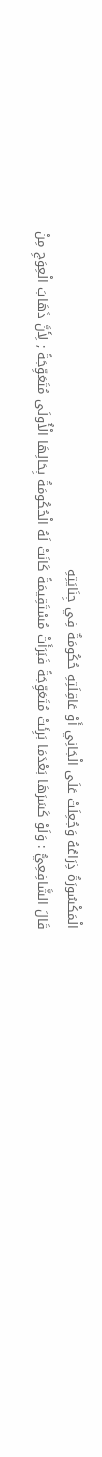الْمَكْسُورَةُ ذِرَاعُهُ وَجُعِلَتْ عَلَى الْجَانِي أَوْ عَاقِلَتِهِ حُكُومَةٌ فِي جِنَايَتِهِ
قَالَ الشَّافِعِيُّ : وَلَوْ كَسَرَهَا بَعْدَمَا بَرِئَتْ مُتَعَوِّجَةً فَبَرَأَتْ مُسْتَقِيمَةً كَانَتْ لَهُ الْحُكُومَةُ بِحَالِهَا الْأُولَى مُتَعَوِّجَةً ; لِأَنَّ ذَهَابَ الْعِوَجِ مِنْ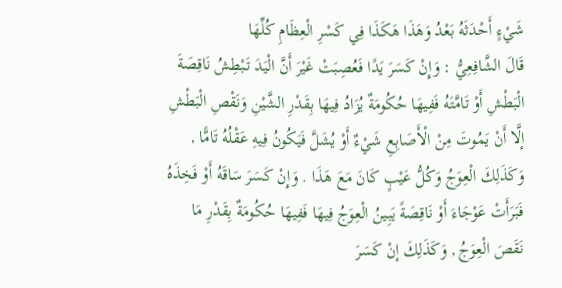شَيْءٍ أَحْدَثَهُ بَعْدُ وَهَذَا هَكَذَا فِي كَسْرِ الْعِظَامِ كُلِّهَا
قَالَ الشَّافِعِيُّ : وَإِنْ كَسَرَ يَدًا فَعُصِبَتْ غَيْرَ أَنَّ الْيَدَ تَبْطِشُ نَاقِصَةَ الْبَطْشِ أَوْ تَامَّتَهُ فَفِيهَا حُكُومَةٌ يُزَادُ فِيهَا بِقَدْرِ الشَّيْنِ وَنَقْصِ الْبَطْشِ إلَّا أَنْ يَمُوتَ مِنْ الْأَصَابِعِ شَيْءٌ أَوْ يُشَلَّ فَيَكُونُ فِيهِ عَقْلُهُ تَامًّا , وَكَذَلِكَ الْعِوَجُ وَكُلُّ عَيْبٍ كَانَ مَعَ هَذَا . وَإِنْ كَسَرَ سَاقَهُ أَوْ فَخِذَهُ فَبَرَأَتْ عَوْجَاءَ أَوْ نَاقِصَةً يَبِينُ الْعِوَجُ فِيهَا فَفِيهَا حُكُومَةٌ بِقَدْرِ مَا نَقَصَ الْعِوَجُ , وَكَذَلِكَ إنْ كَسَرَ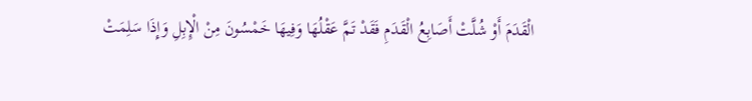الْقَدَمَ أَوْ شُلَّتْ أَصَابِعُ الْقَدَمِ فَقَدْ تَمَّ عَقْلُهَا وَفِيهَا خَمْسُونَ مِنْ الْإِبِلِ وَإِذَا سَلِمَتْ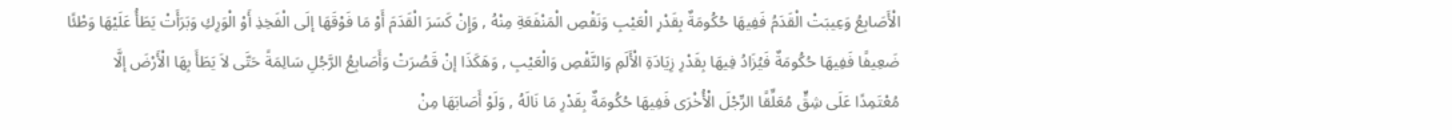الْأَصَابِعُ وَعِيبَتْ الْقَدَمُ فَفِيهَا حُكُومَةٌ بِقَدْرِ الْعَيْبِ وَنَقْصِ الْمَنْفَعَةِ مِنْهُ , وَإِنْ كَسَرَ الْقَدَمَ أَوْ مَا فَوْقَهَا إلَى الْفَخِذِ أَوْ الْوَرِكِ وَبَرَأَتْ يَطَأُ عَلَيْهَا وَطْئًا ضَعِيفًا فَفِيهَا حُكُومَةٌ فَيُزَادُ فِيهَا بِقَدْرِ زِيَادَةِ الْأَلَمِ وَالنَّقْصِ وَالْعَيْبِ , وَهَكَذَا إنْ قَصُرَتْ وَأَصَابِعُ الرَّجُلِ سَالِمَةً حَتَّى لاَ يَطَأَ بِهَا الْأَرْضَ إلَّا مُعْتَمِدًا عَلَى شِقٍّ مُعَلِّقًا الرِّجْلَ الْأُخْرَى فَفِيهَا حُكُومَةٌ بِقَدْرِ مَا نَالَهُ , وَلَوْ أَصَابَهَا مِنْ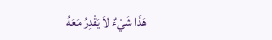هَذَا شَيْءٌ لاَ يَقْدِرُ مَعَهُ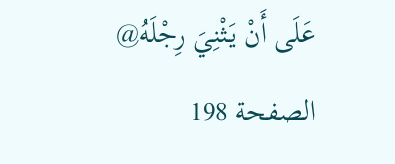عَلَى أَنْ يَثْنِيَ رِجْلَهُ@
الصفحة 198